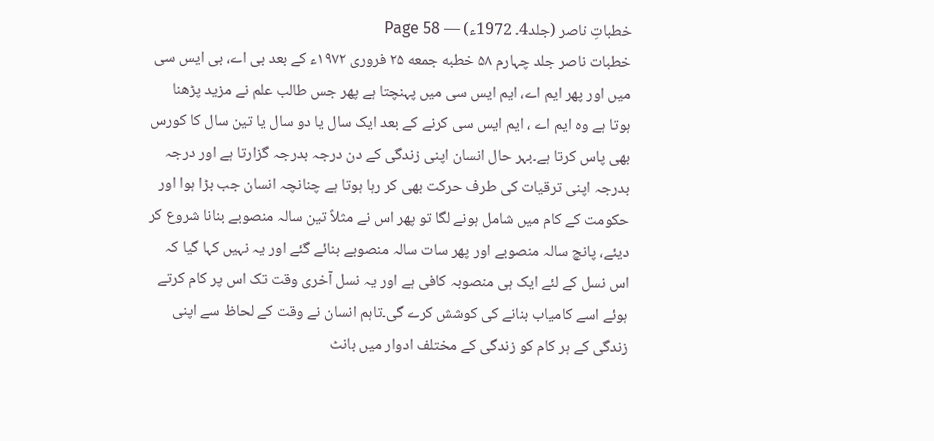خطباتِ ناصر (جلد4۔ 1972ء) — Page 58
خطبات ناصر جلد چہارم ۵۸ خطبه جمعه ۲۵ فروری ۱۹۷۲ء کے بعد بی اے، بی ایس سی میں اور پھر ایم اے، ایم ایس سی میں پہنچتا ہے پھر جس طالب علم نے مزید پڑھنا ہوتا ہے وہ ایم اے ، ایم ایس سی کرنے کے بعد ایک سال یا دو سال یا تین سال کا کورس بھی پاس کرتا ہے۔بہر حال انسان اپنی زندگی کے دن درجہ بدرجہ گزارتا ہے اور درجہ بدرجہ اپنی ترقیات کی طرف حرکت بھی کر رہا ہوتا ہے چنانچہ انسان جب بڑا ہوا اور حکومت کے کام میں شامل ہونے لگا تو پھر اس نے مثلاً تین سالہ منصوبے بنانا شروع کر دیئے، پانچ سالہ منصوبے اور پھر سات سالہ منصوبے بنائے گئے اور یہ نہیں کہا گیا کہ اس نسل کے لئے ایک ہی منصوبہ کافی ہے اور یہ نسل آخری وقت تک اس پر کام کرتے ہوئے اسے کامیاب بنانے کی کوشش کرے گی۔تاہم انسان نے وقت کے لحاظ سے اپنی زندگی کے ہر کام کو زندگی کے مختلف ادوار میں بانٹ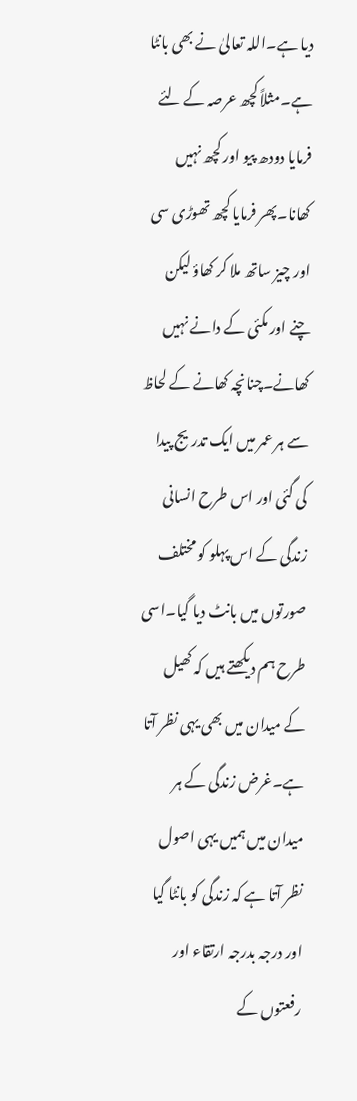دیا ہے۔اللہ تعالیٰ نے بھی بانٹا ہے۔مثلاً کچھ عرصہ کے لئے فرمایا دودھ پیو اور کچھ نہیں کھانا۔پھر فرمایا کچھ تھوڑی سی اور چیز ساتھ ملا کر کھاؤ لیکن چنے اور مکئی کے دانے نہیں کھانے۔چنانچہ کھانے کے لحاظ سے ہر عمر میں ایک تدریج پیدا کی گئی اور اس طرح انسانی زندگی کے اس پہلو کو مختلف صورتوں میں بانٹ دیا گیا۔اسی طرح ہم دیکھتے ہیں کہ کھیل کے میدان میں بھی یہی نظر آتا ہے۔غرض زندگی کے ہر میدان میں ہمیں یہی اصول نظر آتا ہے کہ زندگی کو بانٹا گیا اور درجہ بدرجہ ارتقاء اور رفعتوں کے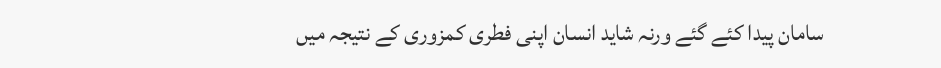سامان پیدا کئے گئے ورنہ شاید انسان اپنی فطری کمزوری کے نتیجہ میں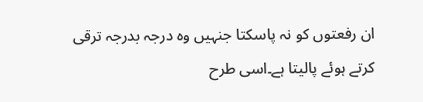ان رفعتوں کو نہ پاسکتا جنہیں وہ درجہ بدرجہ ترقی کرتے ہوئے پالیتا ہے۔اسی طرح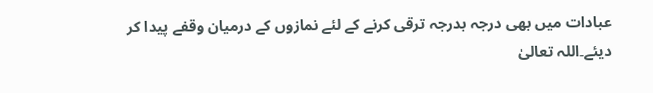عبادات میں بھی درجہ بدرجہ ترقی کرنے کے لئے نمازوں کے درمیان وقفے پیدا کر دیئے۔اللہ تعالیٰ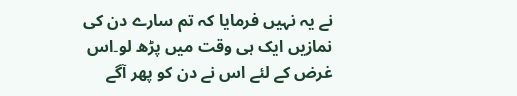نے یہ نہیں فرمایا کہ تم سارے دن کی نمازیں ایک ہی وقت میں پڑھ لو۔اس غرض کے لئے اس نے دن کو پھر آگے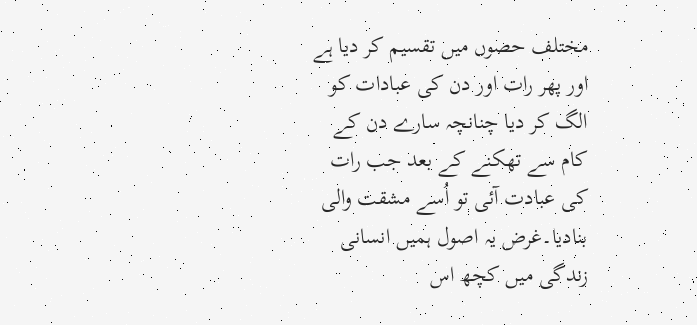مختلف حصوں میں تقسیم کر دیا ہے اور پھر رات اور دن کی عبادات کو الگ کر دیا چنانچہ سارے دن کے کام سے تھکنے کے بعد جب رات کی عبادت آئی تو اُسے مشقت والی بنادیا۔غرض یہ اصول ہمیں انسانی زندگی میں کچھ اس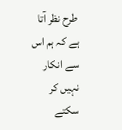طرح نظر آتا ہے کہ ہم اس سے انکار نہیں کر سکتے